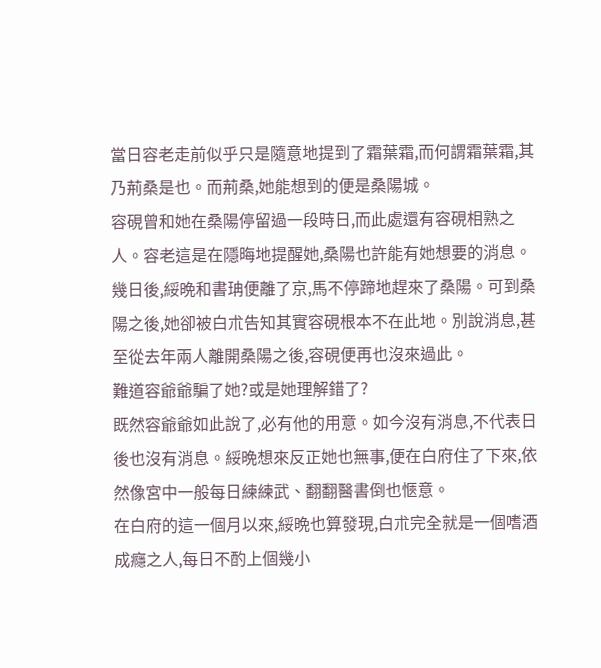當日容老走前似乎只是隨意地提到了霜葉霜,而何謂霜葉霜,其乃荊桑是也。而荊桑,她能想到的便是桑陽城。
容硯曾和她在桑陽停留過一段時日,而此處還有容硯相熟之人。容老這是在隱晦地提醒她,桑陽也許能有她想要的消息。
幾日後,綏晩和書珃便離了京,馬不停蹄地趕來了桑陽。可到桑陽之後,她卻被白朮告知其實容硯根本不在此地。別說消息,甚至從去年兩人離開桑陽之後,容硯便再也沒來過此。
難道容爺爺騙了她?或是她理解錯了?
既然容爺爺如此說了,必有他的用意。如今沒有消息,不代表日後也沒有消息。綏晩想來反正她也無事,便在白府住了下來,依然像宮中一般每日練練武、翻翻醫書倒也愜意。
在白府的這一個月以來,綏晩也算發現,白朮完全就是一個嗜酒成癮之人,每日不酌上個幾小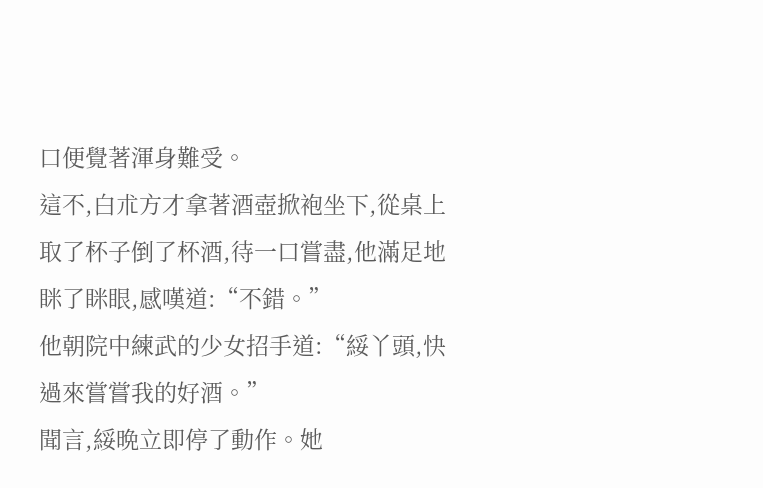口便覺著渾身難受。
這不,白朮方才拿著酒壺掀袍坐下,從桌上取了杯子倒了杯酒,待一口嘗盡,他滿足地眯了眯眼,感嘆道:“不錯。”
他朝院中練武的少女招手道:“綏丫頭,快過來嘗嘗我的好酒。”
聞言,綏晩立即停了動作。她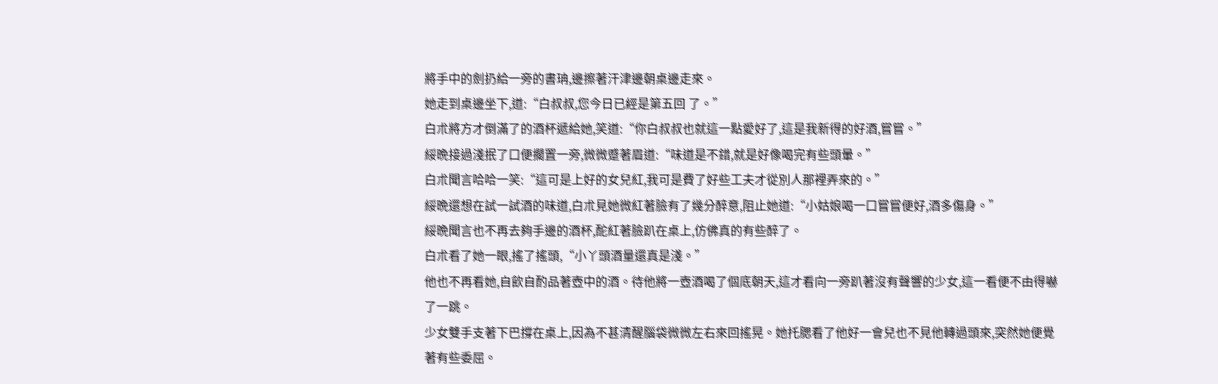將手中的劍扔給一旁的書珃,邊擦著汗津邊朝桌邊走來。
她走到桌邊坐下,道:“白叔叔,您今日已經是第五回 了。”
白朮將方才倒滿了的酒杯遞給她,笑道:“你白叔叔也就這一點愛好了,這是我新得的好酒,嘗嘗。”
綏晩接過淺抿了口便擱置一旁,微微蹙著眉道:“味道是不錯,就是好像喝完有些頭暈。”
白朮聞言哈哈一笑:“這可是上好的女兒紅,我可是費了好些工夫才從別人那裡弄來的。”
綏晩還想在試一試酒的味道,白朮見她微紅著臉有了幾分醉意,阻止她道:“小姑娘喝一口嘗嘗便好,酒多傷身。”
綏晩聞言也不再去夠手邊的酒杯,酡紅著臉趴在桌上,仿佛真的有些醉了。
白朮看了她一眼,搖了搖頭,“小丫頭酒量還真是淺。”
他也不再看她,自飲自酌品著壺中的酒。待他將一壺酒喝了個底朝天,這才看向一旁趴著沒有聲響的少女,這一看便不由得嚇了一跳。
少女雙手支著下巴撐在桌上,因為不甚清醒腦袋微微左右來回搖晃。她托腮看了他好一會兒也不見他轉過頭來,突然她便覺著有些委屈。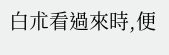白朮看過來時,便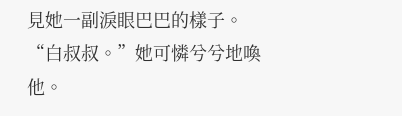見她一副淚眼巴巴的樣子。
“白叔叔。”她可憐兮兮地喚他。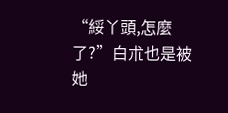“綏丫頭,怎麼了?”白朮也是被她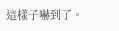這樣子嚇到了。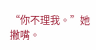“你不理我。”她撇嘴。